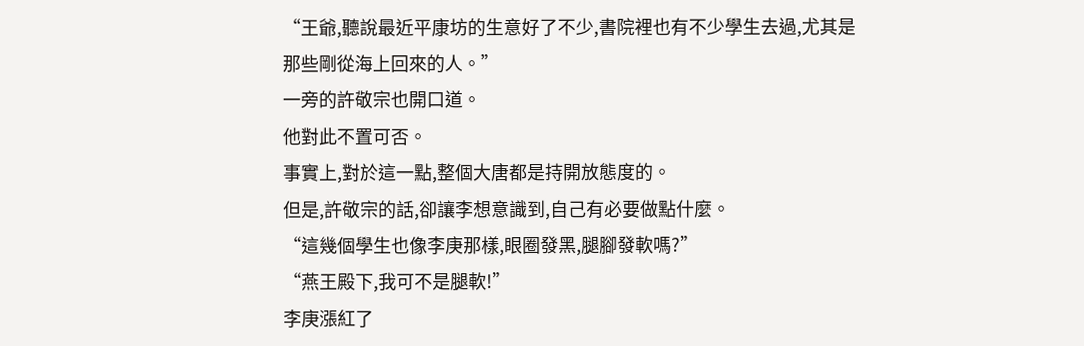“王爺,聽說最近平康坊的生意好了不少,書院裡也有不少學生去過,尤其是那些剛從海上回來的人。”
一旁的許敬宗也開口道。
他對此不置可否。
事實上,對於這一點,整個大唐都是持開放態度的。
但是,許敬宗的話,卻讓李想意識到,自己有必要做點什麼。
“這幾個學生也像李庚那樣,眼圈發黑,腿腳發軟嗎?”
“燕王殿下,我可不是腿軟!”
李庚漲紅了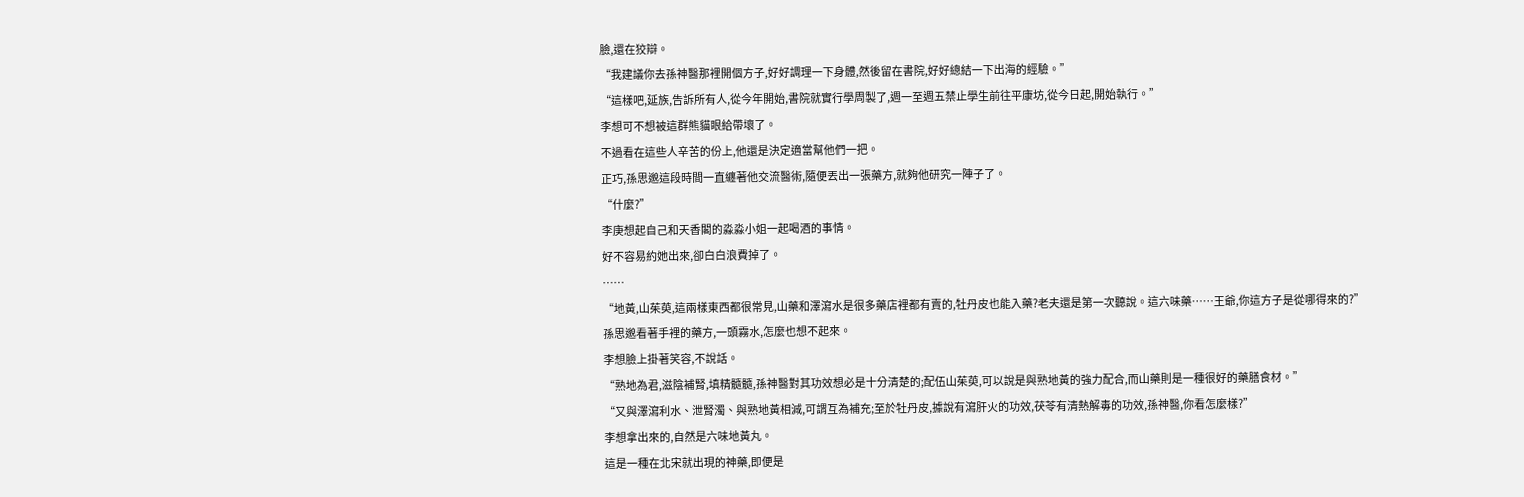臉,還在狡辯。
“我建議你去孫神醫那裡開個方子,好好調理一下身體,然後留在書院,好好總結一下出海的經驗。”
“這樣吧,延族,告訴所有人,從今年開始,書院就實行學周製了,週一至週五禁止學生前往平康坊,從今日起,開始執行。”
李想可不想被這群熊貓眼給帶壞了。
不過看在這些人辛苦的份上,他還是決定適當幫他們一把。
正巧,孫思邈這段時間一直纏著他交流醫術,隨便丟出一張藥方,就夠他研究一陣子了。
“什麼?”
李庚想起自己和天香閣的淼淼小姐一起喝酒的事情。
好不容易約她出來,卻白白浪費掉了。
……
“地黃,山茱萸,這兩樣東西都很常見,山藥和澤瀉水是很多藥店裡都有賣的,牡丹皮也能入藥?老夫還是第一次聽說。這六味藥……王爺,你這方子是從哪得來的?”
孫思邈看著手裡的藥方,一頭霧水,怎麼也想不起來。
李想臉上掛著笑容,不說話。
“熟地為君,滋陰補腎,填精髓髓,孫神醫對其功效想必是十分清楚的;配伍山茱萸,可以說是與熟地黃的強力配合,而山藥則是一種很好的藥膳食材。”
“又與澤瀉利水、泄腎濁、與熟地黃相減,可謂互為補充;至於牡丹皮,據說有瀉肝火的功效,茯苓有清熱解毒的功效,孫神醫,你看怎麼樣?”
李想拿出來的,自然是六味地黃丸。
這是一種在北宋就出現的神藥,即便是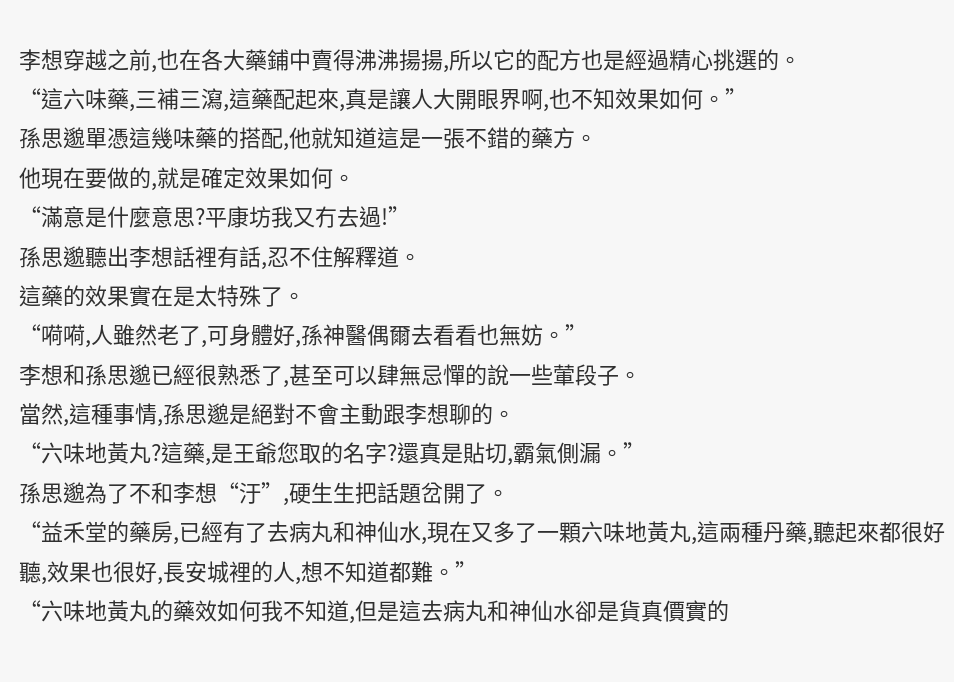李想穿越之前,也在各大藥鋪中賣得沸沸揚揚,所以它的配方也是經過精心挑選的。
“這六味藥,三補三瀉,這藥配起來,真是讓人大開眼界啊,也不知效果如何。”
孫思邈單憑這幾味藥的搭配,他就知道這是一張不錯的藥方。
他現在要做的,就是確定效果如何。
“滿意是什麼意思?平康坊我又冇去過!”
孫思邈聽出李想話裡有話,忍不住解釋道。
這藥的效果實在是太特殊了。
“嗬嗬,人雖然老了,可身體好,孫神醫偶爾去看看也無妨。”
李想和孫思邈已經很熟悉了,甚至可以肆無忌憚的說一些葷段子。
當然,這種事情,孫思邈是絕對不會主動跟李想聊的。
“六味地黃丸?這藥,是王爺您取的名字?還真是貼切,霸氣側漏。”
孫思邈為了不和李想“汙”,硬生生把話題岔開了。
“益禾堂的藥房,已經有了去病丸和神仙水,現在又多了一顆六味地黃丸,這兩種丹藥,聽起來都很好聽,效果也很好,長安城裡的人,想不知道都難。”
“六味地黃丸的藥效如何我不知道,但是這去病丸和神仙水卻是貨真價實的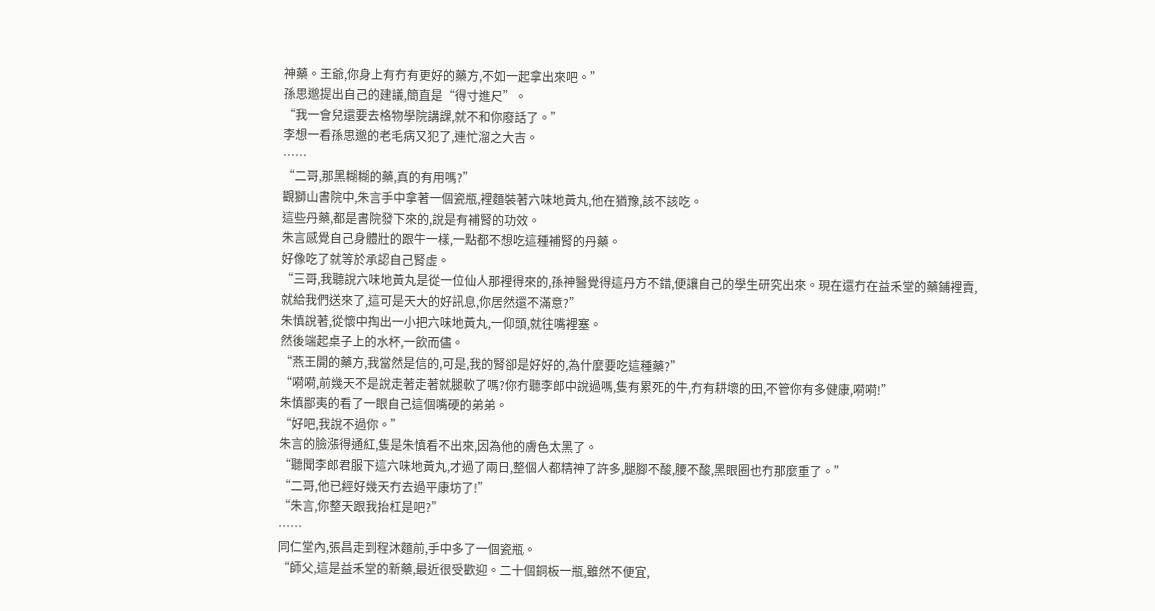神藥。王爺,你身上有冇有更好的藥方,不如一起拿出來吧。”
孫思邈提出自己的建議,簡直是“得寸進尺”。
“我一會兒還要去格物學院講課,就不和你廢話了。”
李想一看孫思邈的老毛病又犯了,連忙溜之大吉。
……
“二哥,那黑糊糊的藥,真的有用嗎?”
觀獅山書院中,朱言手中拿著一個瓷瓶,裡麵裝著六味地黃丸,他在猶豫,該不該吃。
這些丹藥,都是書院發下來的,說是有補腎的功效。
朱言感覺自己身體壯的跟牛一樣,一點都不想吃這種補腎的丹藥。
好像吃了就等於承認自己腎虛。
“三哥,我聽說六味地黃丸是從一位仙人那裡得來的,孫神醫覺得這丹方不錯,便讓自己的學生研究出來。現在還冇在益禾堂的藥鋪裡賣,就給我們送來了,這可是天大的好訊息,你居然還不滿意?”
朱慎說著,從懷中掏出一小把六味地黃丸,一仰頭,就往嘴裡塞。
然後端起桌子上的水杯,一飲而儘。
“燕王開的藥方,我當然是信的,可是,我的腎卻是好好的,為什麼要吃這種藥?”
“嗬嗬,前幾天不是說走著走著就腿軟了嗎?你冇聽李郎中說過嗎,隻有累死的牛,冇有耕壞的田,不管你有多健康,嗬嗬!”
朱慎鄙夷的看了一眼自己這個嘴硬的弟弟。
“好吧,我說不過你。”
朱言的臉漲得通紅,隻是朱慎看不出來,因為他的膚色太黑了。
“聽聞李郎君服下這六味地黃丸,才過了兩日,整個人都精神了許多,腿腳不酸,腰不酸,黑眼圈也冇那麼重了。”
“二哥,他已經好幾天冇去過平康坊了!”
“朱言,你整天跟我抬杠是吧?”
……
同仁堂內,張昌走到程沐麵前,手中多了一個瓷瓶。
“師父,這是益禾堂的新藥,最近很受歡迎。二十個銅板一瓶,雖然不便宜,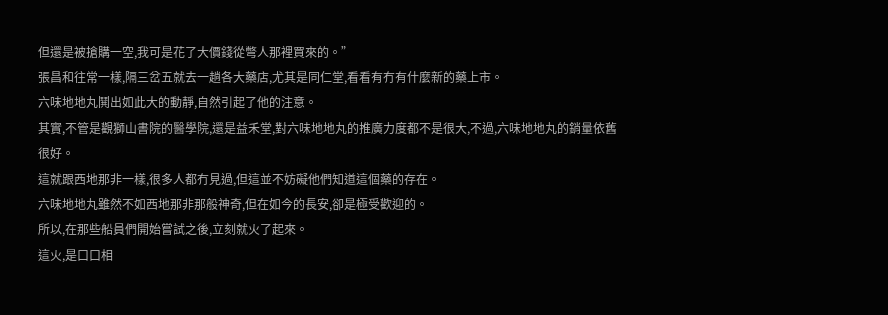但還是被搶購一空,我可是花了大價錢從彆人那裡買來的。”
張昌和往常一樣,隔三岔五就去一趟各大藥店,尤其是同仁堂,看看有冇有什麼新的藥上市。
六味地地丸鬨出如此大的動靜,自然引起了他的注意。
其實,不管是觀獅山書院的醫學院,還是益禾堂,對六味地地丸的推廣力度都不是很大,不過,六味地地丸的銷量依舊很好。
這就跟西地那非一樣,很多人都冇見過,但這並不妨礙他們知道這個藥的存在。
六味地地丸雖然不如西地那非那般神奇,但在如今的長安,卻是極受歡迎的。
所以,在那些船員們開始嘗試之後,立刻就火了起來。
這火,是口口相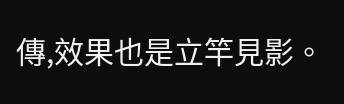傳,效果也是立竿見影。